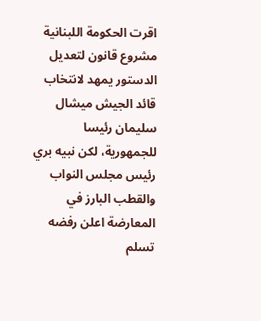اقرت الحكومة اللبنانية مشروع قانون لتعديل الدستور يمهد لانتخاب قائد الجيش ميشال سليمان رئيسا للجمهورية، لكن نبيه بري رئيس مجلس النواب والقطب البارز في المعارضة اعلن رفضه تسلم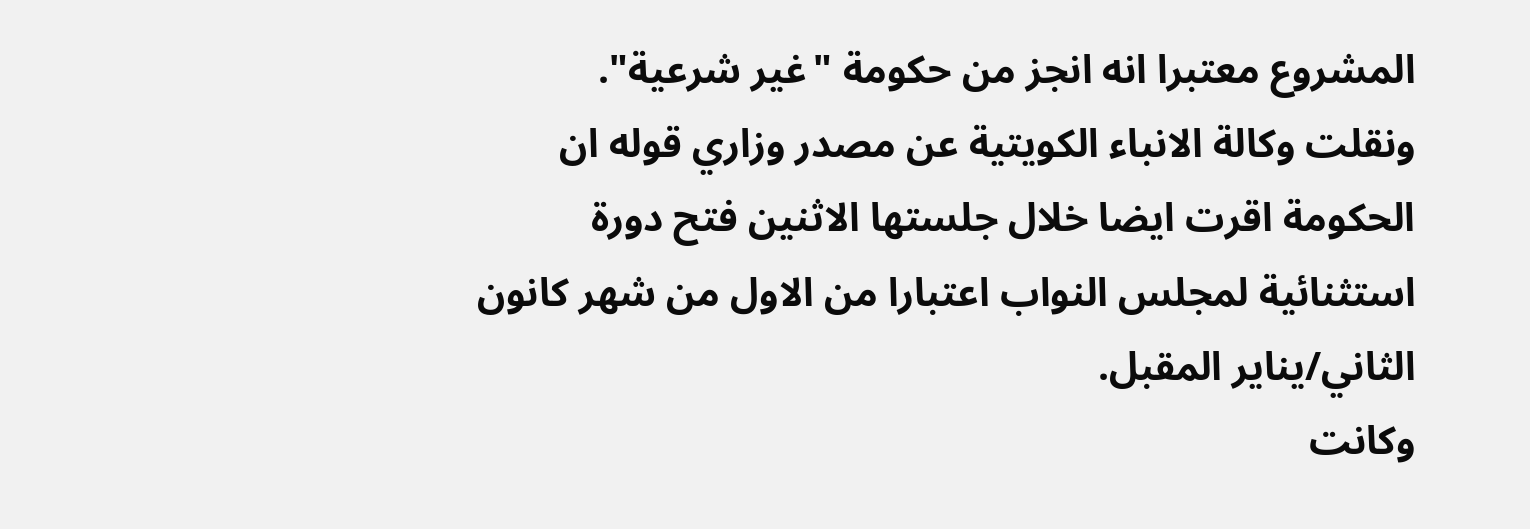المشروع معتبرا انه انجز من حكومة "غير شرعية".
ونقلت وكالة الانباء الكويتية عن مصدر وزاري قوله ان الحكومة اقرت ايضا خلال جلستها الاثنين فتح دورة استثنائية لمجلس النواب اعتبارا من الاول من شهر كانون الثاني/يناير المقبل.
وكانت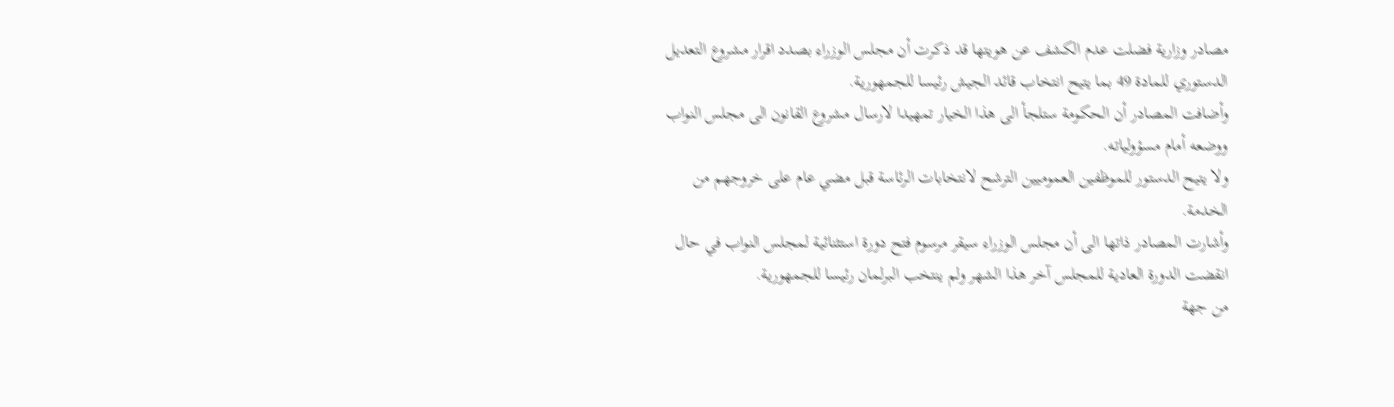مصادر وزارية فضلت عدم الكشف عن هويتها قد ذكرت أن مجلس الوزراء بصدد اقرار مشروع التعديل الدستوري للمادة 49 بما يتيح انتخاب قائد الجيش رئيسا للجمهورية.
وأضافت المصادر أن الحكومة ستلجأ الى هذا الخيار تمهيدا لارسال مشروع القانون الى مجلس النواب ووضعه أمام مسؤولياته.
ولا يتيح الدستور للموظفين العموميين الترشح لانتخابات الرئاسة قبل مضي عام على خروجهم من الخدمة.
وأشارت المصادر ذاتها الى أن مجلس الوزراء سيقر مرسوم فتح دورة استثنائية لمجلس النواب في حال انقضت الدورة العادية للمجلس آخر هذا الشهر ولم ينتخب البرلمان رئيسا للجمهورية.
من جهة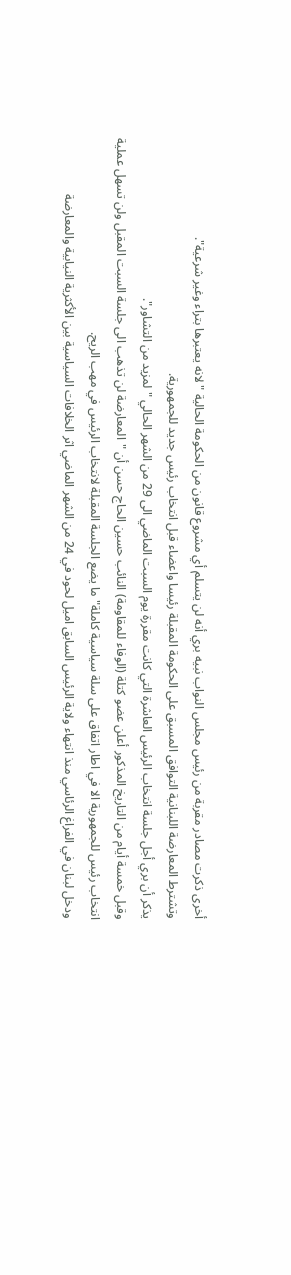أخرى ذكرت مصادر مقربة من رئيس مجلس النواب نبيه بري أنه لن يتسلم أي مشروع قانون من الحكومة الحالية " لانه يعتبرها بتراء وغير شرعية".
وتشترط المعارضة اللبنانية التوافق المسبق على الحكومة المقبلة رئيسا واعضاء قبل انتخاب رئيس جديد للجمهورية.
يذكر أن بري أجل جلسة انتخاب الرئيس العاشرة التي كانت مقررة يوم السبت الماضي الى 29 من الشهر الحالي " لمزيد من التشاور".
وقبل خمسة أيام من التاريخ المذكور أعلن عضو كتلة (الوفاء للمقاومة) النائب حسين الحاج حسن أن "المعارضة لن تذهب الى جلسة السبت المقبل ولن تسهل عملية انتخاب رئيس للجمهورية الا في اطار اتفاق على سلة سياسية كاملة" ما يضع الجلسة المقبلة لانتخاب الرئيس في مهب الريح.
ودخل لبنان في الفراغ الرئاسي منذ انتهاء ولاية الرئيس السابق اميل لحود في 24 من الشهر الماضي اثر الخلافات السياسية بين الأكثرية النيابية والمعارضة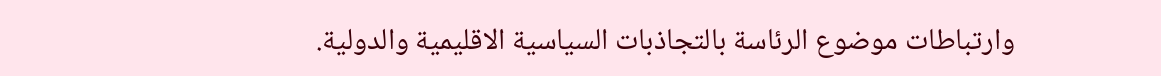وارتباطات موضوع الرئاسة بالتجاذبات السياسية الاقليمية والدولية.